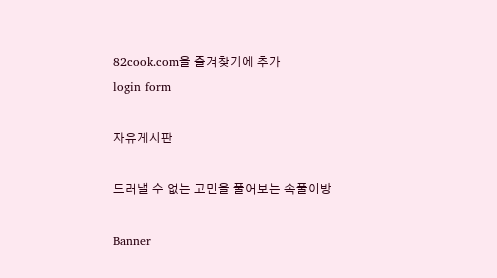82cook.com을 즐겨찾기에 추가
login form

자유게시판

드러낼 수 없는 고민을 풀어보는 속풀이방

Banner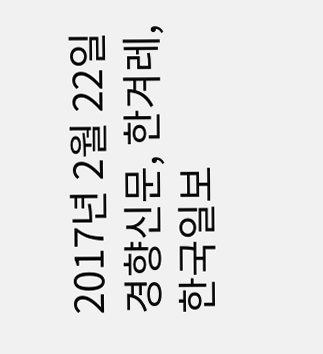2017년 2월 22일 경향신문, 한겨레, 한국일보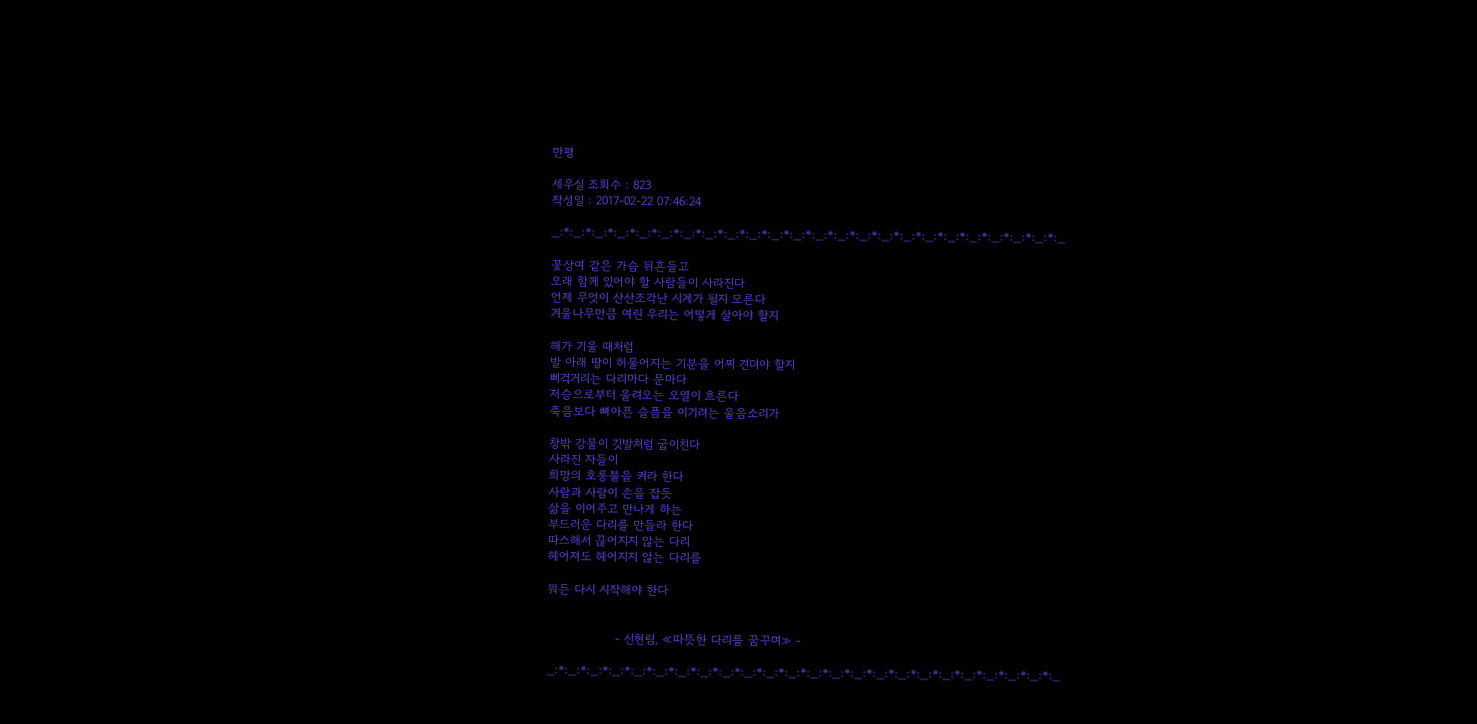만평

세우실 조회수 : 823
작성일 : 2017-02-22 07:46:24

_:*:_:*:_:*:_:*:_:*:_:*:_:*:_:*:_:*:_:*:_:*:_:*:_:*:_:*:_:*:_:*:_:*:_:*:_:*:_:*:_:*:_:*:_:*:_

꽃상여 같은 가슴 뒤흔들고
오래 함께 있어야 할 사람들이 사라진다
언제 무엇이 산산조각난 시계가 될지 모른다
겨울나무만큼 여린 우리는 어떻게 살아야 할지

해가 기울 때처럼
발 아래 땅이 허물어지는 기분을 어찌 견뎌야 할지
삐걱거리는 다리마다 문마다
저승으로부터 울려오는 오열이 흐른다
죽음보다 뼈아픈 슬픔을 이기려는 울음소리가

창밖 강물이 깃발처럼 굽이친다
사라진 자들이
희망의 호롱불을 켜라 한다
사람과 사람이 손을 잡듯
삶을 이어주고 만나게 하는
부드러운 다리를 만들라 한다
따스해서 끊어지지 않는 다리
헤어져도 헤어지지 않는 다리를

뭐든 다시 시작해야 한다


                 - 신현림, ≪따뜻한 다리를 꿈꾸며≫ -

_:*:_:*:_:*:_:*:_:*:_:*:_:*:_:*:_:*:_:*:_:*:_:*:_:*:_:*:_:*:_:*:_:*:_:*:_:*:_:*:_:*:_:*:_:*:_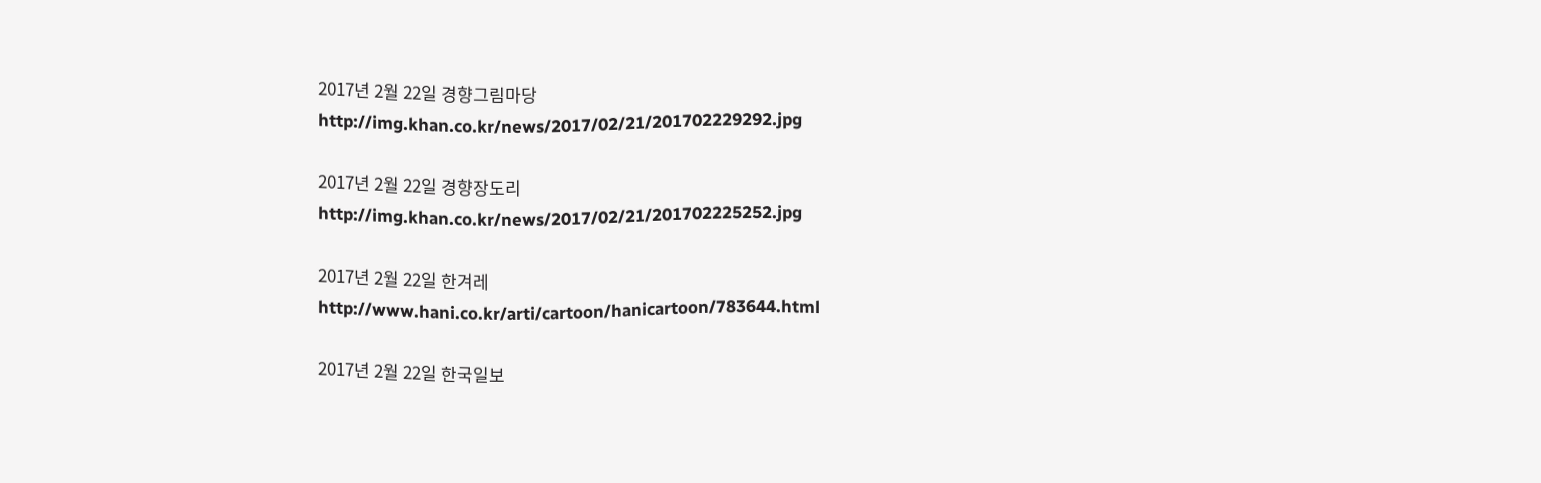2017년 2월 22일 경향그림마당
http://img.khan.co.kr/news/2017/02/21/201702229292.jpg

2017년 2월 22일 경향장도리
http://img.khan.co.kr/news/2017/02/21/201702225252.jpg

2017년 2월 22일 한겨레
http://www.hani.co.kr/arti/cartoon/hanicartoon/783644.html

2017년 2월 22일 한국일보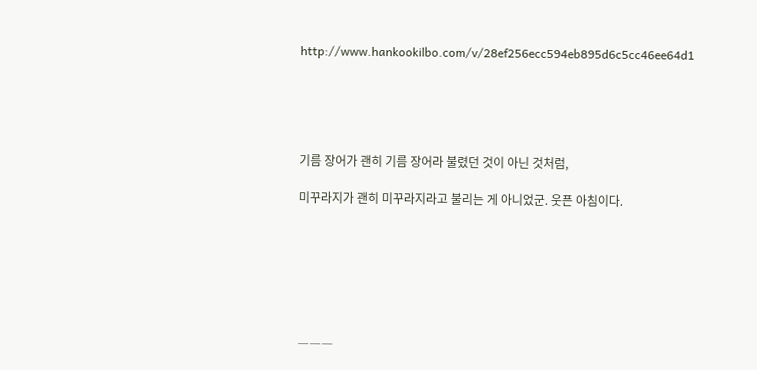http://www.hankookilbo.com/v/28ef256ecc594eb895d6c5cc46ee64d1





기름 장어가 괜히 기름 장어라 불렸던 것이 아닌 것처럼,

미꾸라지가 괜히 미꾸라지라고 불리는 게 아니었군. 웃픈 아침이다.







―――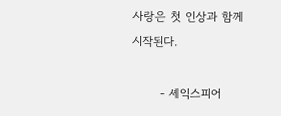사랑은 첫 인상과 함께 시작된다.

       - 셰익스피어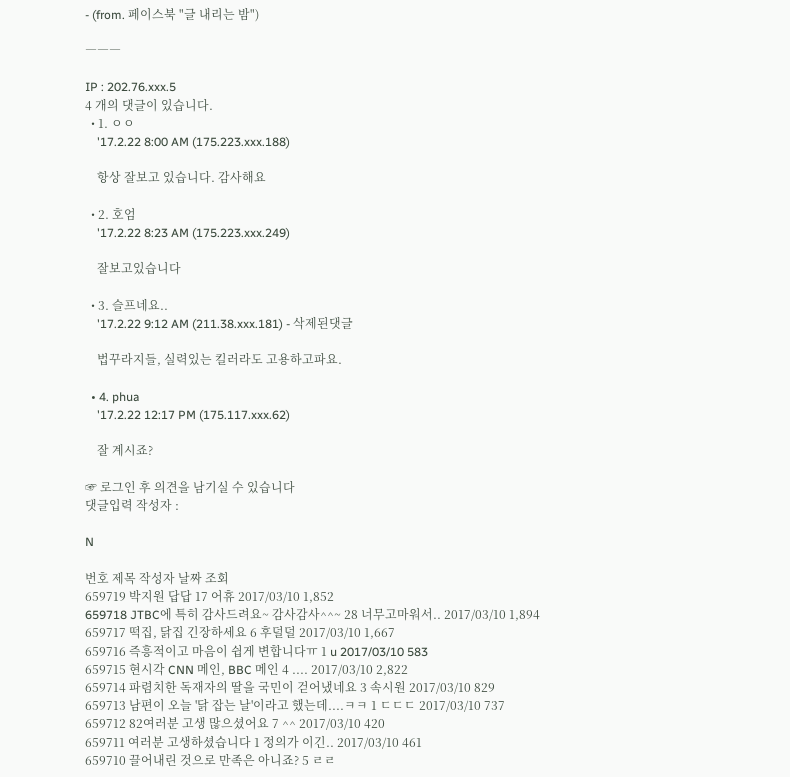- (from. 페이스북 "글 내리는 밤")

―――

IP : 202.76.xxx.5
4 개의 댓글이 있습니다.
  • 1. ㅇㅇ
    '17.2.22 8:00 AM (175.223.xxx.188)

    항상 잘보고 있습니다. 감사해요

  • 2. 호엄
    '17.2.22 8:23 AM (175.223.xxx.249)

    잘보고있습니다

  • 3. 슬프네요..
    '17.2.22 9:12 AM (211.38.xxx.181) - 삭제된댓글

    법꾸라지들, 실력있는 킬러라도 고용하고파요.

  • 4. phua
    '17.2.22 12:17 PM (175.117.xxx.62)

    잘 계시죠?

☞ 로그인 후 의견을 남기실 수 있습니다
댓글입력 작성자 :

N

번호 제목 작성자 날짜 조회
659719 박지원 답답 17 어휴 2017/03/10 1,852
659718 JTBC에 특히 감사드려요~ 감사감사^^~ 28 너무고마워서.. 2017/03/10 1,894
659717 떡집, 닭집 긴장하세요 6 후덜덜 2017/03/10 1,667
659716 즉흥적이고 마음이 쉽게 변합니다ㅠ 1 u 2017/03/10 583
659715 현시각 CNN 메인, BBC 메인 4 .... 2017/03/10 2,822
659714 파렴치한 독재자의 딸을 국민이 걷어냈네요 3 속시원 2017/03/10 829
659713 남편이 오늘 '닭 잡는 날'이라고 했는데....ㅋㅋ 1 ㄷㄷㄷ 2017/03/10 737
659712 82여러분 고생 많으셨어요 7 ^^ 2017/03/10 420
659711 여러분 고생하셨습니다 1 정의가 이긴.. 2017/03/10 461
659710 끌어내린 것으로 만족은 아니죠? 5 ㄹㄹ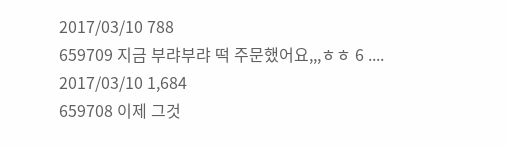2017/03/10 788
659709 지금 부랴부랴 떡 주문했어요,,,ㅎㅎ 6 .... 2017/03/10 1,684
659708 이제 그것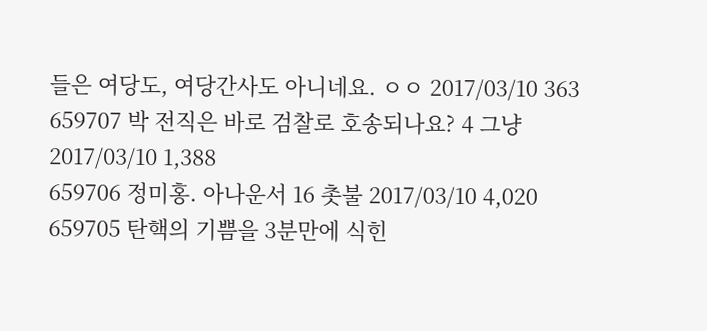들은 여당도, 여당간사도 아니네요. ㅇㅇ 2017/03/10 363
659707 박 전직은 바로 검찰로 호송되나요? 4 그냥 2017/03/10 1,388
659706 정미홍. 아나운서 16 촛불 2017/03/10 4,020
659705 탄핵의 기쁨을 3분만에 식힌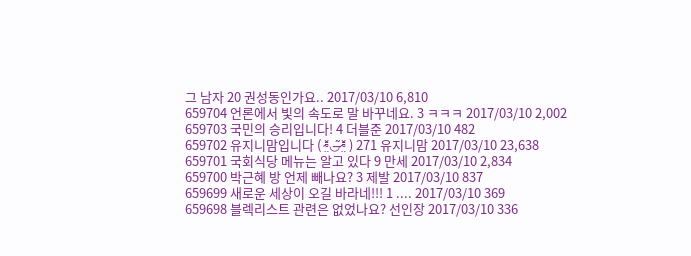그 남자 20 권성동인가요.. 2017/03/10 6,810
659704 언론에서 빛의 속도로 말 바꾸네요. 3 ㅋㅋㅋ 2017/03/10 2,002
659703 국민의 승리입니다! 4 더블준 2017/03/10 482
659702 유지니맘입니다 ( ⁼̴̤̆◡̶͂⁼̴̤̆ ) 271 유지니맘 2017/03/10 23,638
659701 국회식당 메뉴는 알고 있다 9 만세 2017/03/10 2,834
659700 박근혜 방 언제 빼나요? 3 제발 2017/03/10 837
659699 새로운 세상이 오길 바라네!!! 1 .... 2017/03/10 369
659698 블렉리스트 관련은 없었나요? 선인장 2017/03/10 336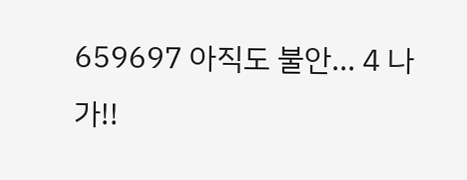659697 아직도 불안... 4 나가!!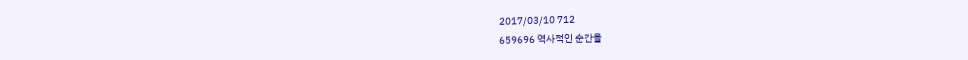2017/03/10 712
659696 역사적인 순간을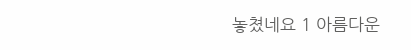놓쳤네요 1 아름다운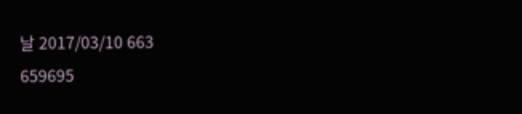날 2017/03/10 663
659695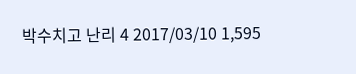박수치고 난리 4 2017/03/10 1,595